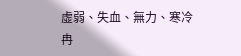虛弱、失血、無力、寒冷
冉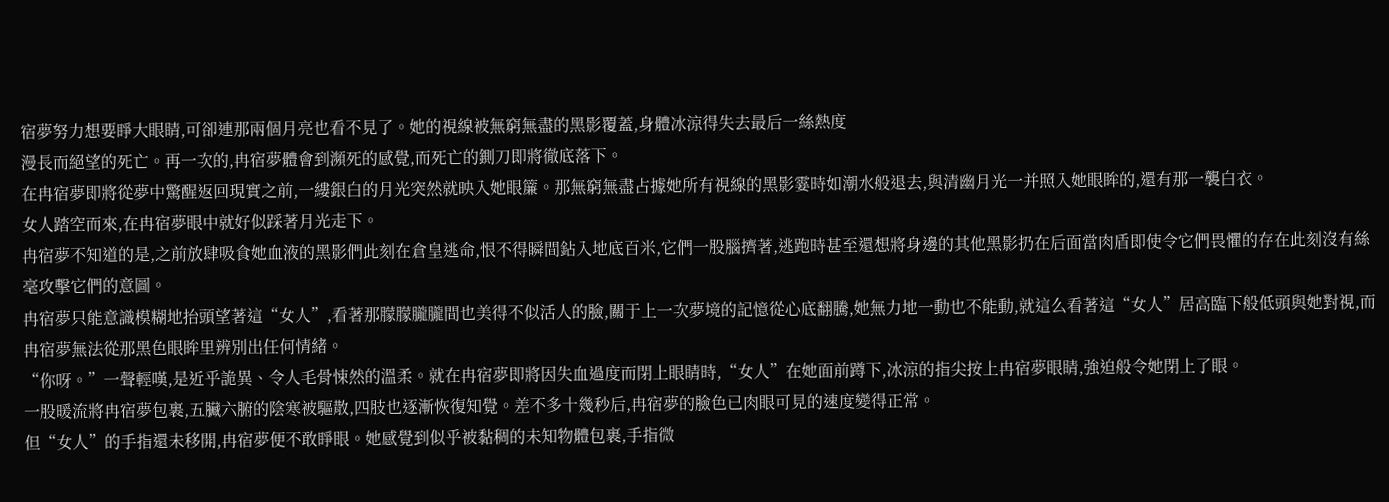宿夢努力想要睜大眼睛,可卻連那兩個月亮也看不見了。她的視線被無窮無盡的黑影覆蓋,身體冰涼得失去最后一絲熱度
漫長而絕望的死亡。再一次的,冉宿夢體會到瀕死的感覺,而死亡的鍘刀即將徹底落下。
在冉宿夢即將從夢中驚醒返回現實之前,一縷銀白的月光突然就映入她眼簾。那無窮無盡占據她所有視線的黑影霎時如潮水般退去,與清幽月光一并照入她眼眸的,還有那一襲白衣。
女人踏空而來,在冉宿夢眼中就好似踩著月光走下。
冉宿夢不知道的是,之前放肆吸食她血液的黑影們此刻在倉皇逃命,恨不得瞬間鉆入地底百米,它們一股腦擠著,逃跑時甚至還想將身邊的其他黑影扔在后面當肉盾即使令它們畏懼的存在此刻沒有絲毫攻擊它們的意圖。
冉宿夢只能意識模糊地抬頭望著這“女人”,看著那朦朦朧朧間也美得不似活人的臉,關于上一次夢境的記憶從心底翻騰,她無力地一動也不能動,就這么看著這“女人”居高臨下般低頭與她對視,而冉宿夢無法從那黑色眼眸里辨別出任何情緒。
“你呀。”一聲輕嘆,是近乎詭異、令人毛骨悚然的溫柔。就在冉宿夢即將因失血過度而閉上眼睛時,“女人”在她面前蹲下,冰涼的指尖按上冉宿夢眼睛,強迫般令她閉上了眼。
一股暖流將冉宿夢包裹,五臟六腑的陰寒被驅散,四肢也逐漸恢復知覺。差不多十幾秒后,冉宿夢的臉色已肉眼可見的速度變得正常。
但“女人”的手指還未移開,冉宿夢便不敢睜眼。她感覺到似乎被黏稠的未知物體包裹,手指微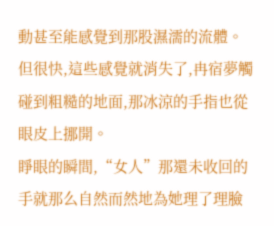動甚至能感覺到那股濕濡的流體。但很快,這些感覺就消失了,冉宿夢觸碰到粗糙的地面,那冰涼的手指也從眼皮上挪開。
睜眼的瞬間,“女人”那還未收回的手就那么自然而然地為她理了理臉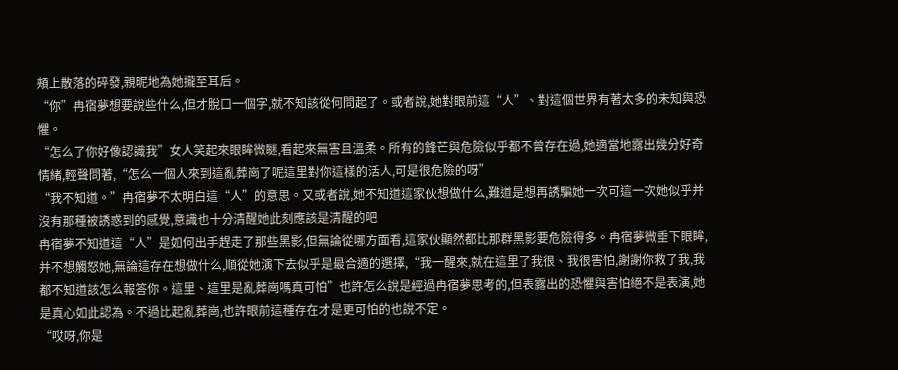頰上散落的碎發,親昵地為她攏至耳后。
“你”冉宿夢想要說些什么,但才脫口一個字,就不知該從何問起了。或者說,她對眼前這“人”、對這個世界有著太多的未知與恐懼。
“怎么了你好像認識我”女人笑起來眼眸微瞇,看起來無害且溫柔。所有的鋒芒與危險似乎都不曾存在過,她適當地露出幾分好奇情緒,輕聲問著,“怎么一個人來到這亂葬崗了呢這里對你這樣的活人,可是很危險的呀”
“我不知道。”冉宿夢不太明白這“人”的意思。又或者說,她不知道這家伙想做什么,難道是想再誘騙她一次可這一次她似乎并沒有那種被誘惑到的感覺,意識也十分清醒她此刻應該是清醒的吧
冉宿夢不知道這“人”是如何出手趕走了那些黑影,但無論從哪方面看,這家伙顯然都比那群黑影要危險得多。冉宿夢微垂下眼眸,并不想觸怒她,無論這存在想做什么,順從她演下去似乎是最合適的選擇,“我一醒來,就在這里了我很、我很害怕,謝謝你救了我,我都不知道該怎么報答你。這里、這里是亂葬崗嗎真可怕”也許怎么說是經過冉宿夢思考的,但表露出的恐懼與害怕絕不是表演,她是真心如此認為。不過比起亂葬崗,也許眼前這種存在才是更可怕的也說不定。
“哎呀,你是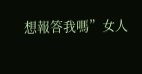想報答我嗎”女人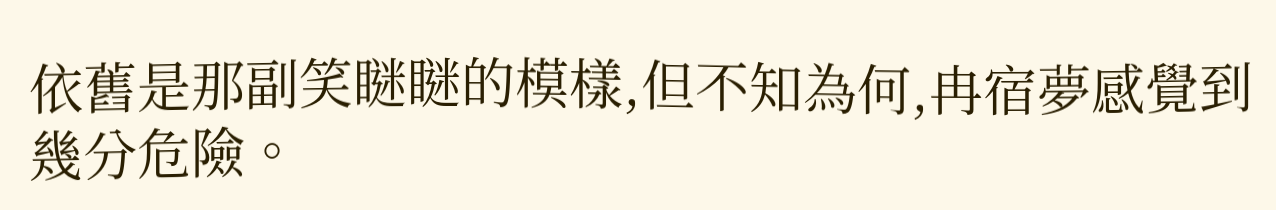依舊是那副笑瞇瞇的模樣,但不知為何,冉宿夢感覺到幾分危險。